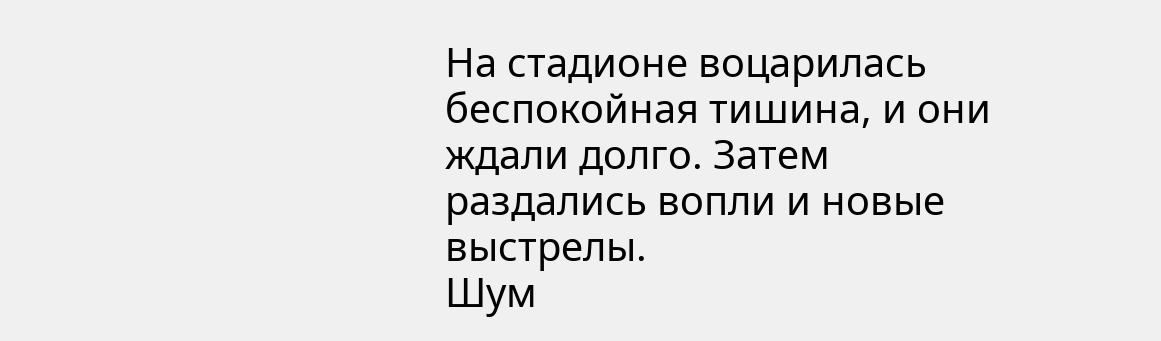На стадионе воцарилась беспокойная тишина, и они ждали долго. Затем раздались вопли и новые выстрелы.
Шум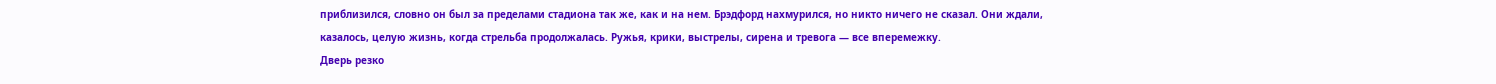приблизился, словно он был за пределами стадиона так же, как и на нем. Брэдфорд нахмурился, но никто ничего не сказал. Они ждали, казалось, целую жизнь, когда стрельба продолжалась. Ружья, крики, выстрелы, сирена и тревога — все вперемежку.
Дверь резко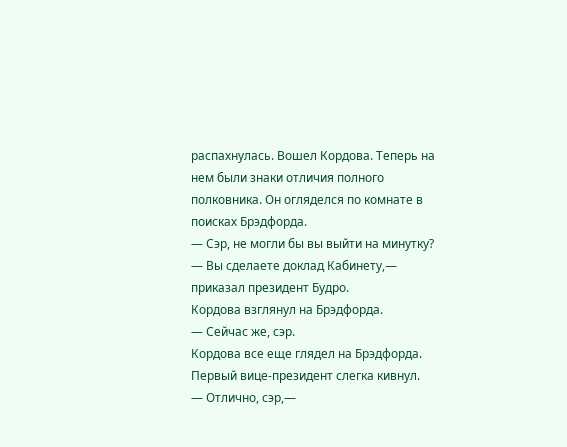распахнулась. Вошел Кордова. Теперь на нем были знаки отличия полного полковника. Он огляделся по комнате в поисках Брэдфорда.
— Сэр, не могли бы вы выйти на минутку?
— Вы сделаете доклад Кабинету,— приказал президент Будро.
Кордова взглянул на Брэдфорда.
— Сейчас же, сэр.
Кордова все еще глядел на Брэдфорда. Первый вице-президент слегка кивнул.
— Отлично, сэр,—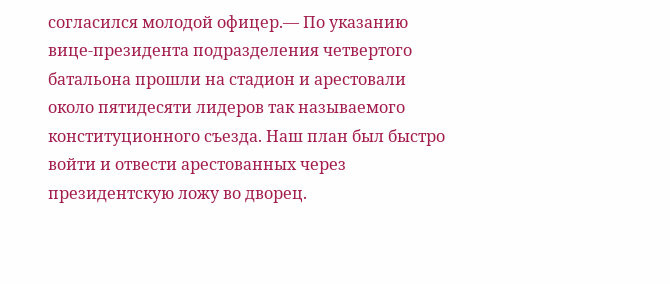согласился молодой офицер.— По указанию вице-президента подразделения четвертого батальона прошли на стадион и арестовали около пятидесяти лидеров так называемого конституционного съезда. Наш план был быстро войти и отвести арестованных через президентскую ложу во дворец.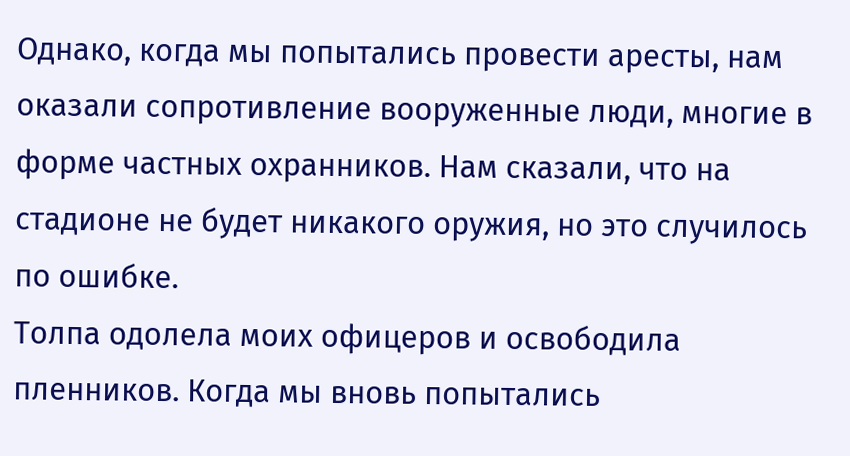Однако, когда мы попытались провести аресты, нам оказали сопротивление вооруженные люди, многие в форме частных охранников. Нам сказали, что на стадионе не будет никакого оружия, но это случилось по ошибке.
Толпа одолела моих офицеров и освободила пленников. Когда мы вновь попытались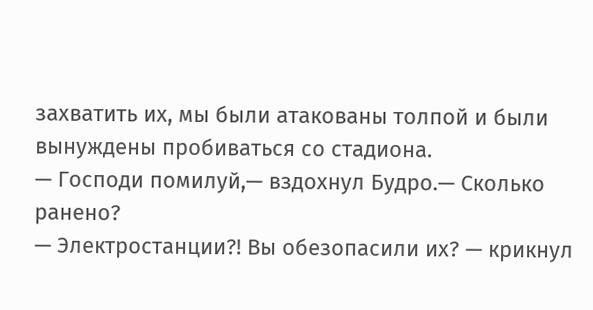захватить их, мы были атакованы толпой и были вынуждены пробиваться со стадиона.
— Господи помилуй,— вздохнул Будро.— Сколько ранено?
— Электростанции?! Вы обезопасили их? — крикнул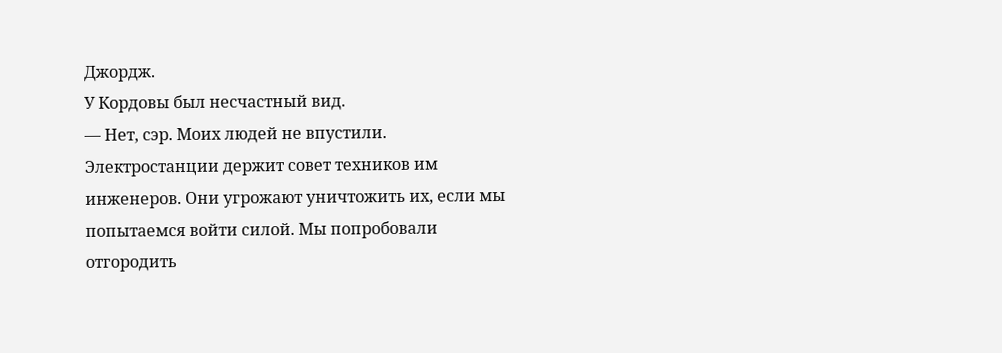Джордж.
У Кордовы был несчастный вид.
— Нет, сэр. Моих людей не впустили. Электростанции держит совет техников им инженеров. Они угрожают уничтожить их, если мы попытаемся войти силой. Мы попробовали отгородить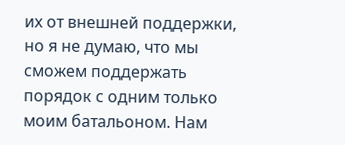их от внешней поддержки, но я не думаю, что мы сможем поддержать порядок с одним только моим батальоном. Нам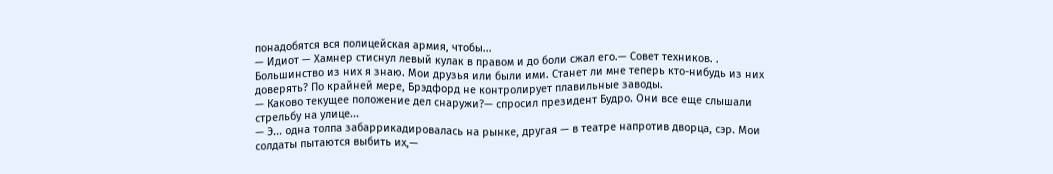понадобятся вся полицейская армия, чтобы...
— Идиот — Хамнер стиснул левый кулак в правом и до боли сжал его.— Совет техников. . Большинство из них я знаю. Мои друзья или были ими. Станет ли мне теперь кто-нибудь из них доверять? По крайней мере, Брэдфорд не контролирует плавильные заводы.
— Каково текущее положение дел снаружи?— спросил президент Будро. Они все еще слышали стрельбу на улице...
— Э... одна толпа забаррикадировалась на рынке, другая — в театре напротив дворца, сэр. Мои солдаты пытаются выбить их,—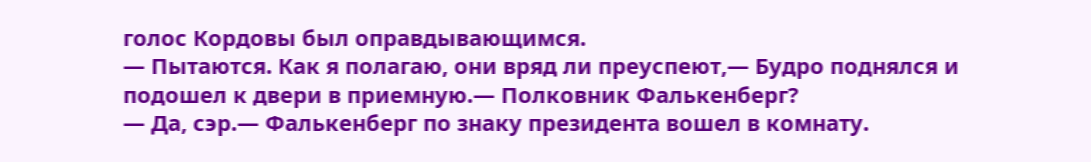голос Кордовы был оправдывающимся.
— Пытаются. Как я полагаю, они вряд ли преуспеют,— Будро поднялся и подошел к двери в приемную.— Полковник Фалькенберг?
— Да, сэр.— Фалькенберг по знаку президента вошел в комнату.